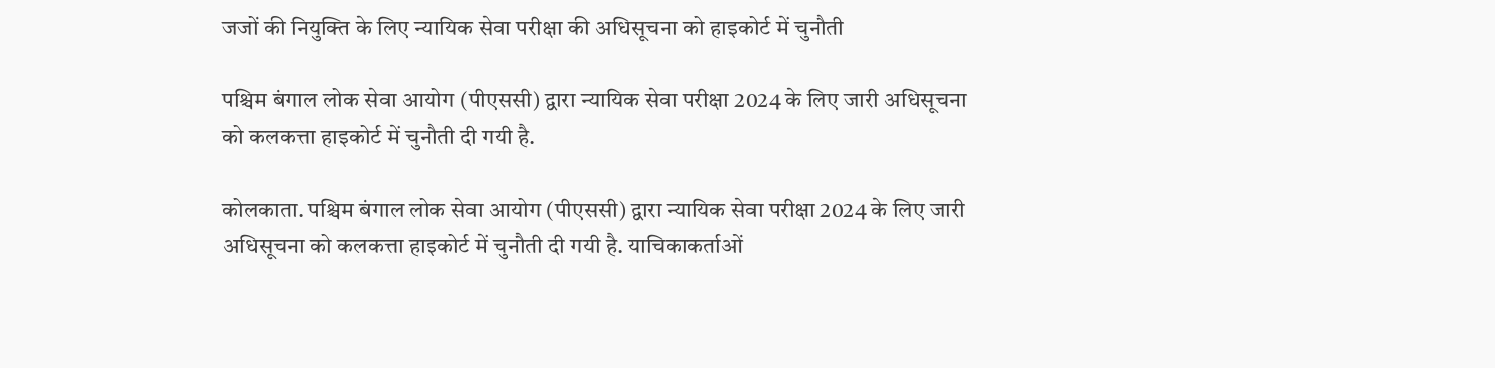जजों की नियुक्ति के लिए न्यायिक सेवा परीक्षा की अधिसूचना को हाइकोर्ट में चुनौती

पश्चिम बंगाल लोक सेवा आयोग (पीएससी) द्वारा न्यायिक सेवा परीक्षा 2024 के लिए जारी अधिसूचना को कलकत्ता हाइकोर्ट में चुनौती दी गयी है.

कोलकाता. पश्चिम बंगाल लोक सेवा आयोग (पीएससी) द्वारा न्यायिक सेवा परीक्षा 2024 के लिए जारी अधिसूचना को कलकत्ता हाइकोर्ट में चुनौती दी गयी है. याचिकाकर्ताओं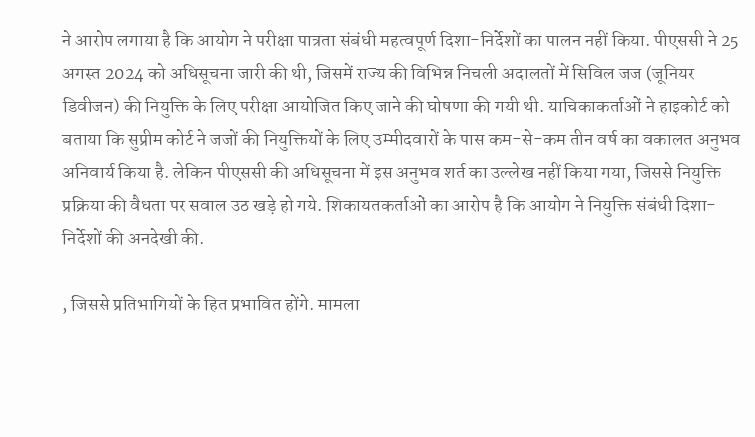ने आरोप लगाया है कि आयोग ने परीक्षा पात्रता संबंधी महत्वपूर्ण दिशा-निर्देशों का पालन नहीं किया. पीएससी ने 25 अगस्त 2024 को अधिसूचना जारी की थी, जिसमें राज्य की विभिन्न निचली अदालतों में सिविल जज (जूनियर डिवीजन) की नियुक्ति के लिए परीक्षा आयोजित किए जाने की घोषणा की गयी थी. याचिकाकर्ताओं ने हाइकोर्ट को बताया कि सुप्रीम कोर्ट ने जजों की नियुक्तियों के लिए उम्मीदवारों के पास कम-से-कम तीन वर्ष का वकालत अनुभव अनिवार्य किया है. लेकिन पीएससी की अधिसूचना में इस अनुभव शर्त का उल्लेख नहीं किया गया, जिससे नियुक्ति प्रक्रिया की वैधता पर सवाल उठ खड़े हो गये. शिकायतकर्ताओं का आरोप है कि आयोग ने नियुक्ति संबंधी दिशा-निर्देशों की अनदेखी की.

, जिससे प्रतिभागियों के हित प्रभावित होंगे. मामला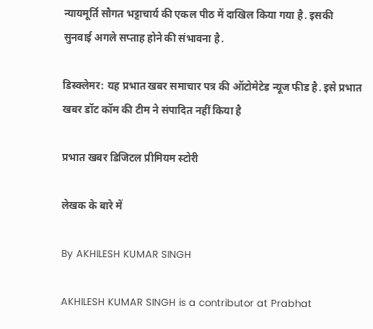न्यायमूर्ति सौगत भट्टाचार्य की एकल पीठ में दाखिल किया गया है. इसकी सुनवाई अगले सप्ताह होने की संभावना है.

डिस्क्लेमर: यह प्रभात खबर समाचार पत्र की ऑटोमेटेड न्यूज फीड है. इसे प्रभात खबर डॉट कॉम की टीम ने संपादित नहीं किया है

प्रभात खबर डिजिटल प्रीमियम स्टोरी

लेखक के बारे में

By AKHILESH KUMAR SINGH

AKHILESH KUMAR SINGH is a contributor at Prabhat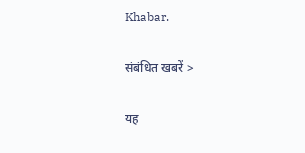Khabar.

संबंधित खबरें >

यह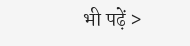भी पढ़ें >